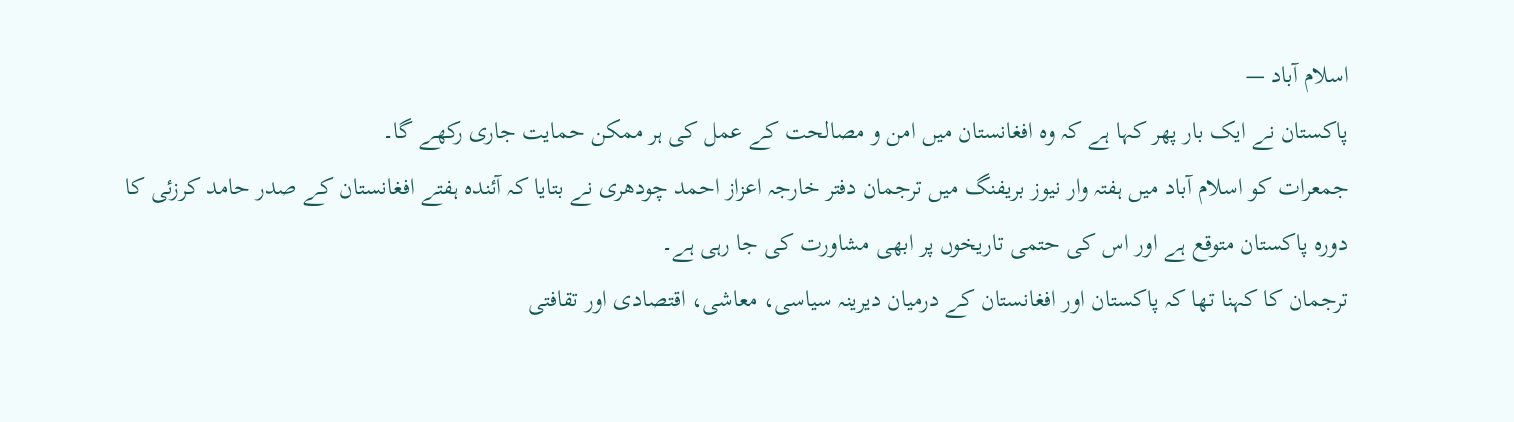اسلام آباد —
پاکستان نے ایک بار پھر کہا ہے کہ وہ افغانستان میں امن و مصالحت کے عمل کی ہر ممکن حمایت جاری رکھے گا۔
جمعرات کو اسلام آباد میں ہفتہ وار نیوز بریفنگ میں ترجمان دفتر خارجہ اعزاز احمد چودھری نے بتایا کہ آئندہ ہفتے افغانستان کے صدر حامد کرزئی کا دورہ پاکستان متوقع ہے اور اس کی حتمی تاریخوں پر ابھی مشاورت کی جا رہی ہے۔
ترجمان کا کہنا تھا کہ پاکستان اور افغانستان کے درمیان دیرینہ سیاسی، معاشی، اقتصادی اور تقافتی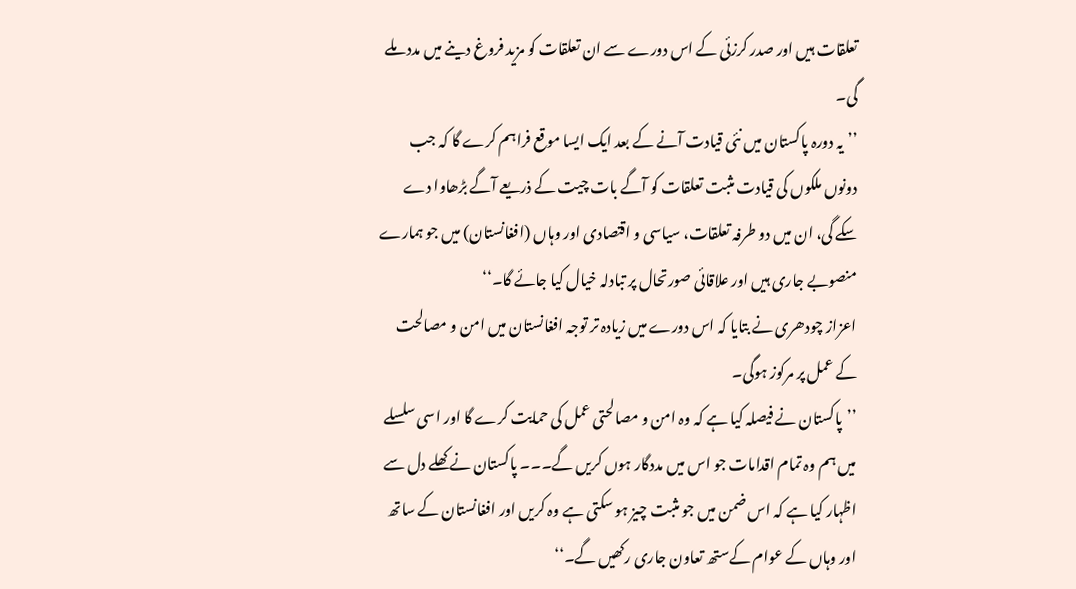تعلقات ہیں اور صدر کرزئی کے اس دورے سے ان تعلقات کو مزید فروغ دینے میں مدد ملے گی۔
’’یہ دورہ پاکستان میں نئی قیادت آنے کے بعد ایک ایسا موقع فراہم کرے گا کہ جب دونوں ملکوں کی قیادت مثبت تعلقات کو آگے بات چیت کے ذریعے آگے بڑھاوا دے سکے گی، ان میں دو طرفہ تعلقات، سیاسی و اقتصادی اور وہاں (افغانستان) میں جو ہمارے منصوبے جاری ہیں اور علاقائی صورتحال پر تبادلہ خیال کیا جائے گا۔‘‘
اعزاز چودھری نے بتایا کہ اس دورے میں زیادہ تر توجہ افغانستان میں امن و مصالحت کے عمل پر مرکوز ہوگی۔
’’پاکستان نے فیصلہ کیا ہے کہ وہ امن و مصالحتی عمل کی حمایت کرے گا اور اسی سلسلے میں ہم وہ تمام اقدامات جو اس میں مددگار ہوں کریں گے۔۔۔ پاکستان نے کھلے دل سے اظہار کیا ہے کہ اس ضمن میں جو مثبت چیز ہو سکتی ہے وہ کریں اور افغانستان کے ساتھ اور وہاں کے عوام کےستھ تعاون جاری رکھیں گے۔‘‘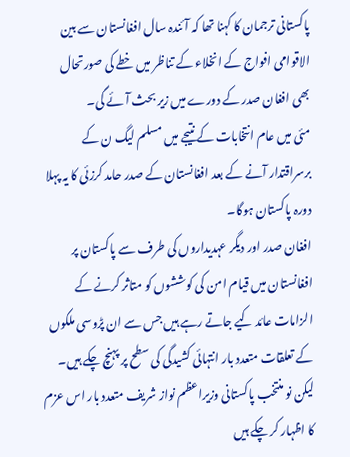پاکستانی ترجمان کا کہنا تھا کہ آئندہ سال افغانستان سے بین الاقوامی افواج کے انخلاء کے تناظر میں خطے کی صورتحال بھی افغان صدر کے دورے میں زیر بحث آئے گی۔
مئی میں عام انتخابات کے نتیجے میں مسلم لیگ ن کے برسراقتدار آنے کے بعد افغانستان کے صدر حامد کرزئی کا یہ پہلا دورہ پاکستان ہوگا۔
افغان صدر اور دیگر عہدیداروں کی طرف سے پاکستان پر افغانستان میں قیام امن کی کوششوں کو متاثر کرنے کے الزامات عائد کیے جاتے رہے ہیں جس سے ان پڑوسی ملکوں کے تعلقات متعدد بار انتہائی کشیدگی کی سطح پر پہنچ چکے ہیں۔
لیکن نو منتخب پاکستانی وزیراعظم نواز شریف متعدد بار اس عزم کا اظہار کر چکے ہیں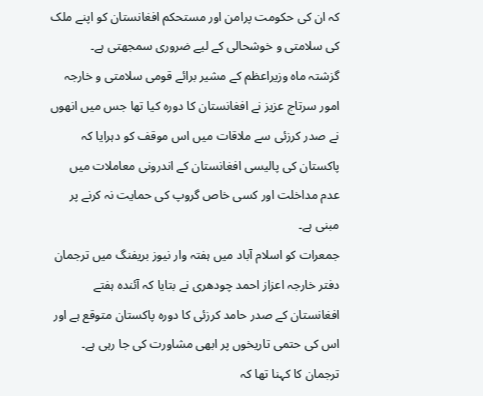کہ ان کی حکومت پرامن اور مستحکم افغانستان کو اپنے ملک کی سلامتی و خوشحالی کے لیے ضروری سمجھتی ہے۔
گزشتہ ماہ وزیراعظم کے مشیر برائے قومی سلامتی و خارجہ امور سرتاج عزیز نے افغانستان کا دورہ کیا تھا جس میں انھوں نے صدر کرزئی سے ملاقات میں اس موقف کو دہرایا کہ پاکستان کی پالیسی افغانستان کے اندرونی معاملات میں عدم مداخلت اور کسی خاص گروپ کی حمایت نہ کرنے پر مبنی ہے۔
جمعرات کو اسلام آباد میں ہفتہ وار نیوز بریفنگ میں ترجمان دفتر خارجہ اعزاز احمد چودھری نے بتایا کہ آئندہ ہفتے افغانستان کے صدر حامد کرزئی کا دورہ پاکستان متوقع ہے اور اس کی حتمی تاریخوں پر ابھی مشاورت کی جا رہی ہے۔
ترجمان کا کہنا تھا کہ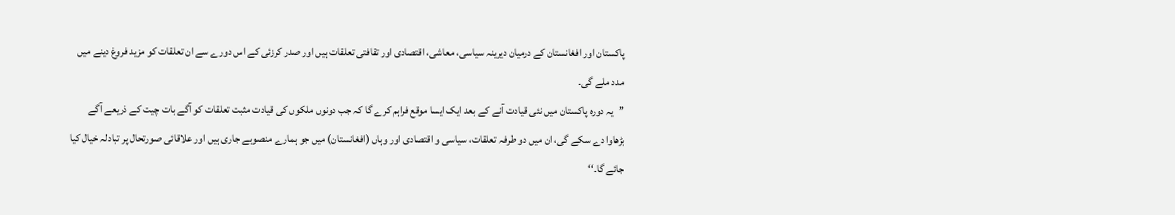پاکستان اور افغانستان کے درمیان دیرینہ سیاسی، معاشی، اقتصادی اور تقافتی تعلقات ہیں اور صدر کرزئی کے اس دورے سے ان تعلقات کو مزید فروغ دینے میں مدد ملے گی۔
’’یہ دورہ پاکستان میں نئی قیادت آنے کے بعد ایک ایسا موقع فراہم کرے گا کہ جب دونوں ملکوں کی قیادت مثبت تعلقات کو آگے بات چیت کے ذریعے آگے بڑھاوا دے سکے گی، ان میں دو طرفہ تعلقات، سیاسی و اقتصادی اور وہاں (افغانستان) میں جو ہمارے منصوبے جاری ہیں اور علاقائی صورتحال پر تبادلہ خیال کیا جائے گا۔‘‘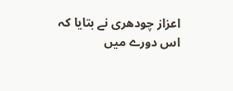اعزاز چودھری نے بتایا کہ اس دورے میں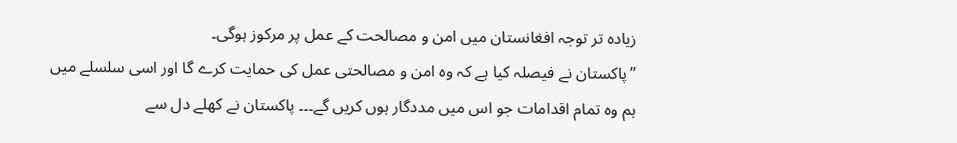زیادہ تر توجہ افغانستان میں امن و مصالحت کے عمل پر مرکوز ہوگی۔
’’پاکستان نے فیصلہ کیا ہے کہ وہ امن و مصالحتی عمل کی حمایت کرے گا اور اسی سلسلے میں ہم وہ تمام اقدامات جو اس میں مددگار ہوں کریں گے۔۔۔ پاکستان نے کھلے دل سے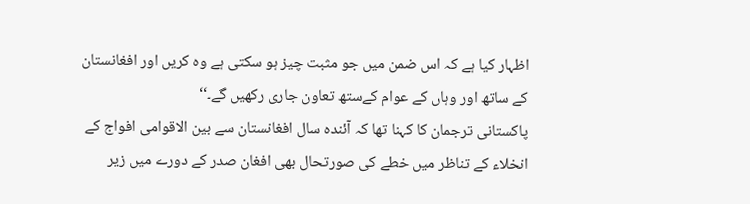اظہار کیا ہے کہ اس ضمن میں جو مثبت چیز ہو سکتی ہے وہ کریں اور افغانستان کے ساتھ اور وہاں کے عوام کےستھ تعاون جاری رکھیں گے۔‘‘
پاکستانی ترجمان کا کہنا تھا کہ آئندہ سال افغانستان سے بین الاقوامی افواج کے انخلاء کے تناظر میں خطے کی صورتحال بھی افغان صدر کے دورے میں زیر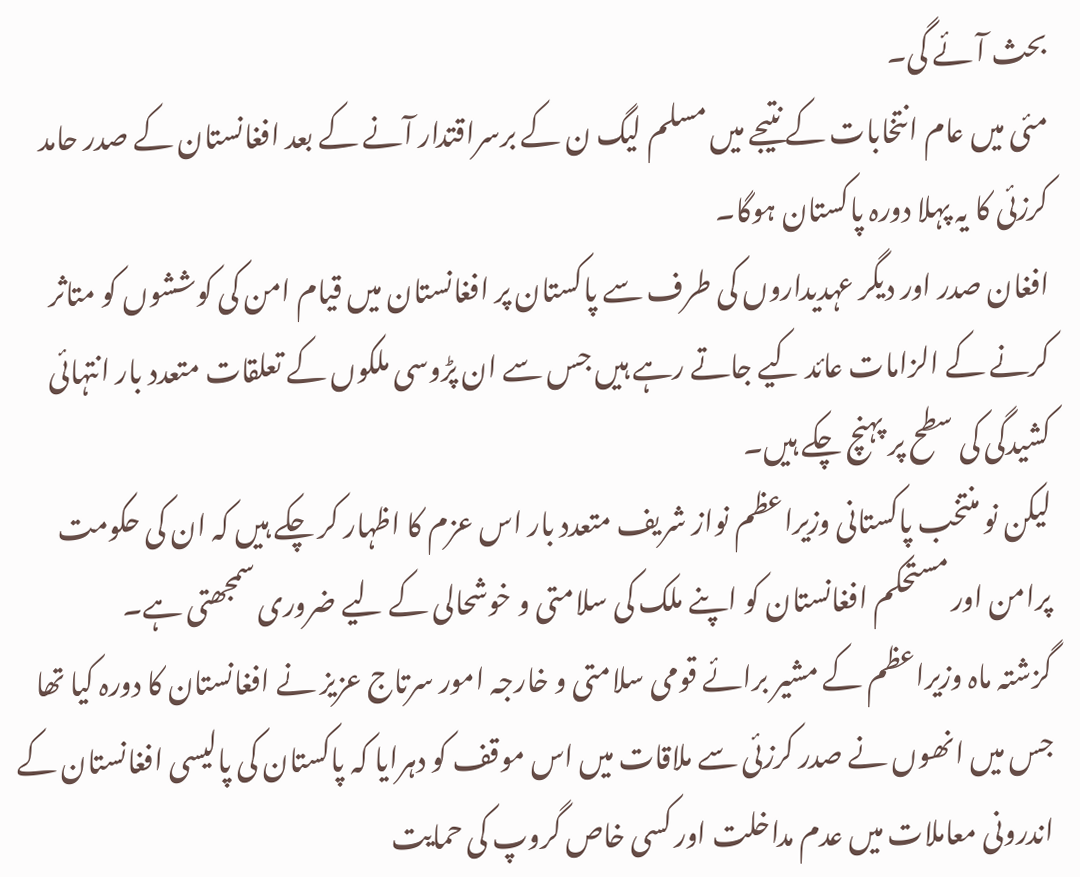بحث آئے گی۔
مئی میں عام انتخابات کے نتیجے میں مسلم لیگ ن کے برسراقتدار آنے کے بعد افغانستان کے صدر حامد کرزئی کا یہ پہلا دورہ پاکستان ہوگا۔
افغان صدر اور دیگر عہدیداروں کی طرف سے پاکستان پر افغانستان میں قیام امن کی کوششوں کو متاثر کرنے کے الزامات عائد کیے جاتے رہے ہیں جس سے ان پڑوسی ملکوں کے تعلقات متعدد بار انتہائی کشیدگی کی سطح پر پہنچ چکے ہیں۔
لیکن نو منتخب پاکستانی وزیراعظم نواز شریف متعدد بار اس عزم کا اظہار کر چکے ہیں کہ ان کی حکومت پرامن اور مستحکم افغانستان کو اپنے ملک کی سلامتی و خوشحالی کے لیے ضروری سمجھتی ہے۔
گزشتہ ماہ وزیراعظم کے مشیر برائے قومی سلامتی و خارجہ امور سرتاج عزیز نے افغانستان کا دورہ کیا تھا جس میں انھوں نے صدر کرزئی سے ملاقات میں اس موقف کو دہرایا کہ پاکستان کی پالیسی افغانستان کے اندرونی معاملات میں عدم مداخلت اور کسی خاص گروپ کی حمایت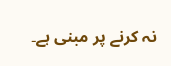نہ کرنے پر مبنی ہے۔